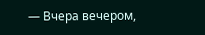— Вчера вечером,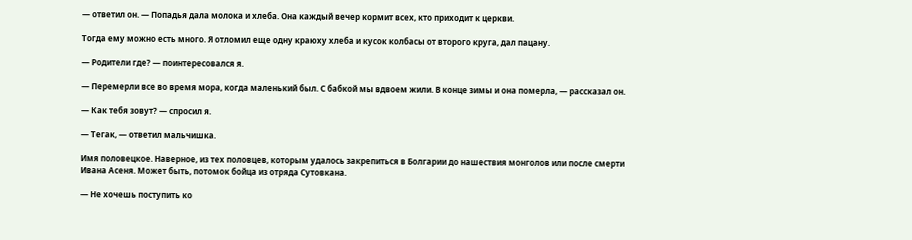— ответил он. — Попадья дала молока и хлеба. Она каждый вечер кормит всех, кто приходит к церкви.

Тогда ему можно есть много. Я отломил еще одну краюху хлеба и кусок колбасы от второго круга, дал пацану.

— Родители где? — поинтересовался я.

— Перемерли все во время мора, когда маленький был. С бабкой мы вдвоем жили. В конце зимы и она померла, — рассказал он.

— Как тебя зовут? — спросил я.

— Тегак, — ответил мальчишка.

Имя половецкое. Наверное, из тех половцев, которым удалось закрепиться в Болгарии до нашествия монголов или после смерти Ивана Асеня. Может быть, потомок бойца из отряда Сутовкана.

— Не хочешь поступить ко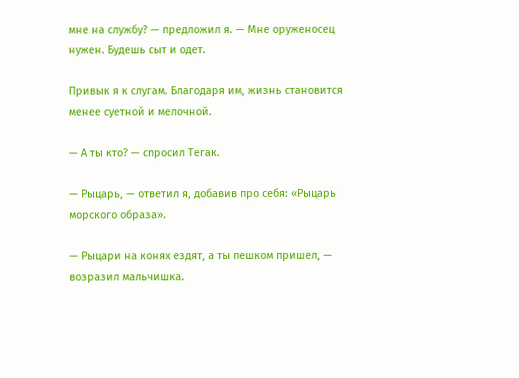мне на службу? — предложил я. — Мне оруженосец нужен. Будешь сыт и одет.

Привык я к слугам. Благодаря им, жизнь становится менее суетной и мелочной.

— А ты кто? — спросил Тегак.

— Рыцарь, — ответил я, добавив про себя: «Рыцарь морского образа».

— Рыцари на конях ездят, а ты пешком пришел, — возразил мальчишка.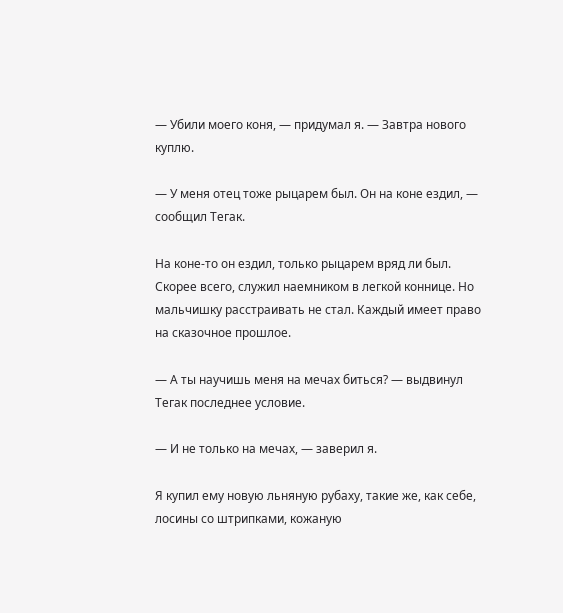— Убили моего коня, — придумал я. — Завтра нового куплю.

— У меня отец тоже рыцарем был. Он на коне ездил, — сообщил Тегак.

На коне-то он ездил, только рыцарем вряд ли был. Скорее всего, служил наемником в легкой коннице. Но мальчишку расстраивать не стал. Каждый имеет право на сказочное прошлое.

— А ты научишь меня на мечах биться? — выдвинул Тегак последнее условие.

— И не только на мечах, — заверил я.

Я купил ему новую льняную рубаху, такие же, как себе, лосины со штрипками, кожаную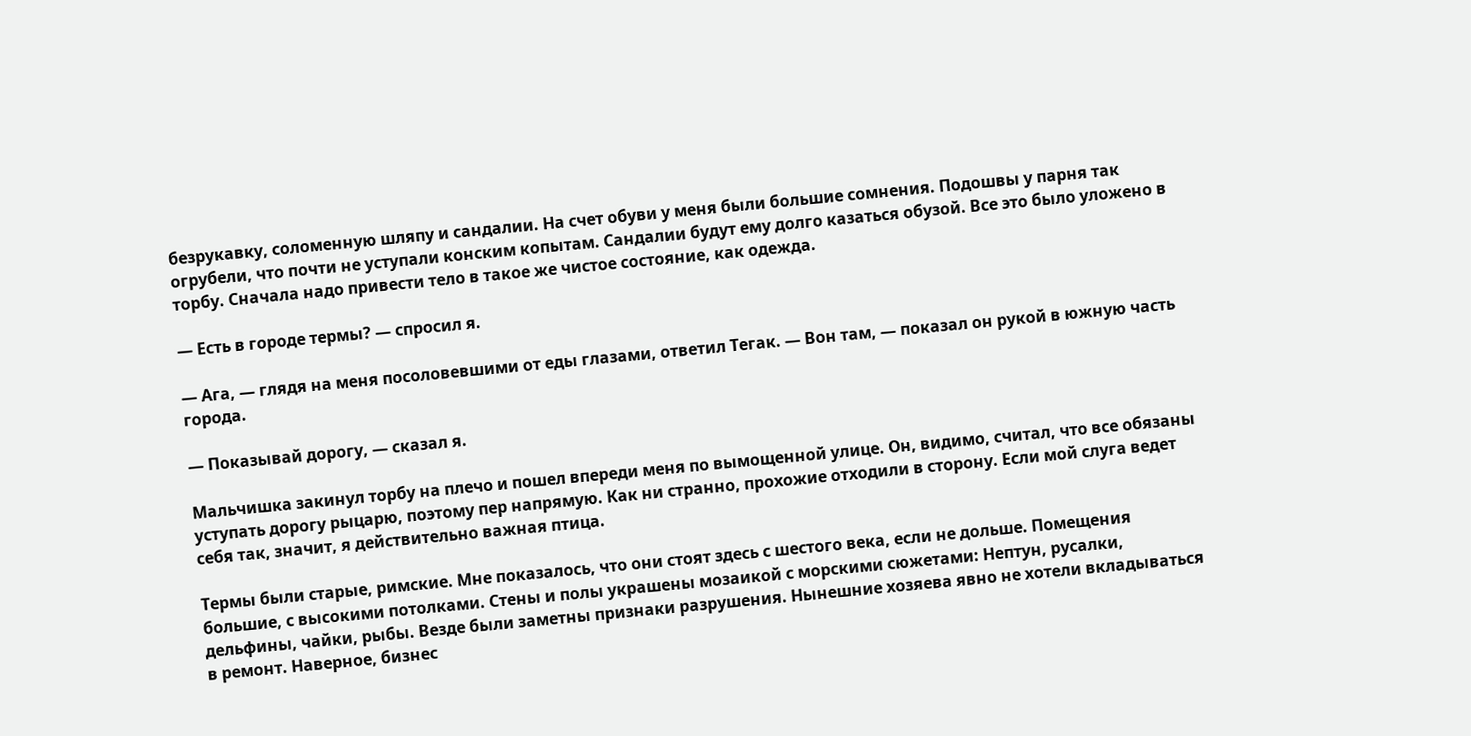безрукавку, соломенную шляпу и сандалии. На счет обуви у меня были большие сомнения. Подошвы у парня так огрубели, что почти не уступали конским копытам. Сандалии будут ему долго казаться обузой. Все это было уложено в торбу. Сначала надо привести тело в такое же чистое состояние, как одежда.

— Есть в городе термы? — спросил я.

— Ага, — глядя на меня посоловевшими от еды глазами, ответил Тегак. — Вон там, — показал он рукой в южную часть города.

— Показывай дорогу, — сказал я.

Мальчишка закинул торбу на плечо и пошел впереди меня по вымощенной улице. Он, видимо, считал, что все обязаны уступать дорогу рыцарю, поэтому пер напрямую. Как ни странно, прохожие отходили в сторону. Если мой слуга ведет себя так, значит, я действительно важная птица.

Термы были старые, римские. Мне показалось, что они стоят здесь с шестого века, если не дольше. Помещения большие, с высокими потолками. Стены и полы украшены мозаикой с морскими сюжетами: Нептун, русалки, дельфины, чайки, рыбы. Везде были заметны признаки разрушения. Нынешние хозяева явно не хотели вкладываться в ремонт. Наверное, бизнес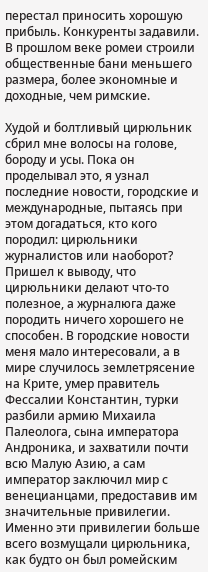перестал приносить хорошую прибыль. Конкуренты задавили. В прошлом веке ромеи строили общественные бани меньшего размера, более экономные и доходные, чем римские.

Худой и болтливый цирюльник сбрил мне волосы на голове, бороду и усы. Пока он проделывал это, я узнал последние новости, городские и международные, пытаясь при этом догадаться, кто кого породил: цирюльники журналистов или наоборот? Пришел к выводу, что цирюльники делают что-то полезное, а журналюга даже породить ничего хорошего не способен. В городские новости меня мало интересовали, а в мире случилось землетрясение на Крите, умер правитель Фессалии Константин, турки разбили армию Михаила Палеолога, сына императора Андроника, и захватили почти всю Малую Азию, а сам император заключил мир с венецианцами, предоставив им значительные привилегии. Именно эти привилегии больше всего возмущали цирюльника, как будто он был ромейским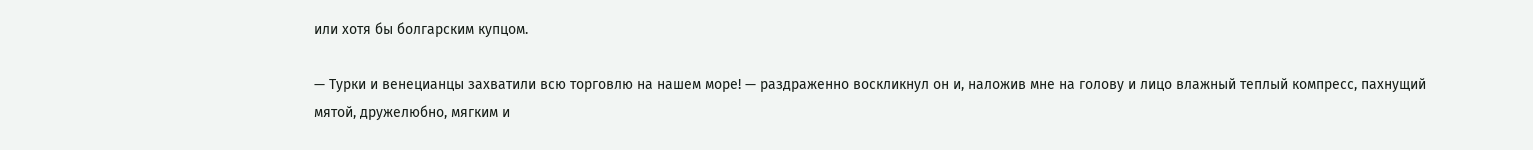или хотя бы болгарским купцом.

— Турки и венецианцы захватили всю торговлю на нашем море! — раздраженно воскликнул он и, наложив мне на голову и лицо влажный теплый компресс, пахнущий мятой, дружелюбно, мягким и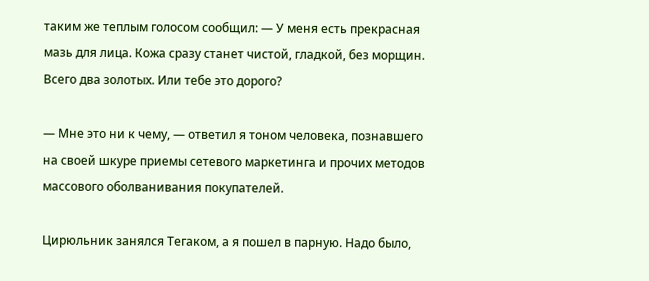таким же теплым голосом сообщил: — У меня есть прекрасная мазь для лица. Кожа сразу станет чистой, гладкой, без морщин. Всего два золотых. Или тебе это дорого?

— Мне это ни к чему, — ответил я тоном человека, познавшего на своей шкуре приемы сетевого маркетинга и прочих методов массового оболванивания покупателей.

Цирюльник занялся Тегаком, а я пошел в парную. Надо было,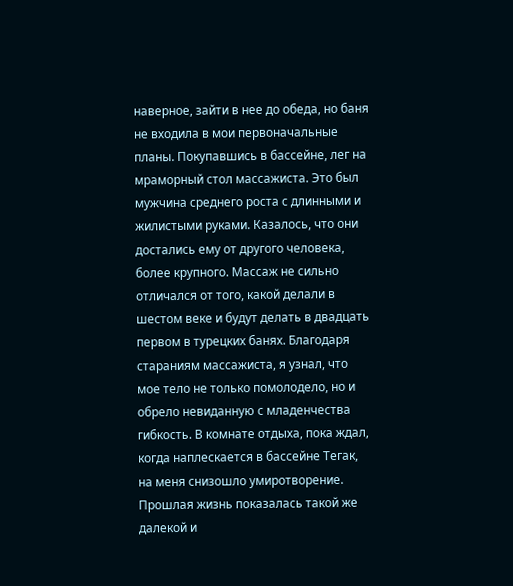наверное, зайти в нее до обеда, но баня не входила в мои первоначальные планы. Покупавшись в бассейне, лег на мраморный стол массажиста. Это был мужчина среднего роста с длинными и жилистыми руками. Казалось, что они достались ему от другого человека, более крупного. Массаж не сильно отличался от того, какой делали в шестом веке и будут делать в двадцать первом в турецких банях. Благодаря стараниям массажиста, я узнал, что мое тело не только помолодело, но и обрело невиданную с младенчества гибкость. В комнате отдыха, пока ждал, когда наплескается в бассейне Тегак, на меня снизошло умиротворение. Прошлая жизнь показалась такой же далекой и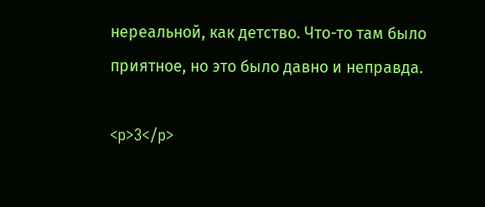нереальной, как детство. Что-то там было приятное, но это было давно и неправда.

<p>3</p>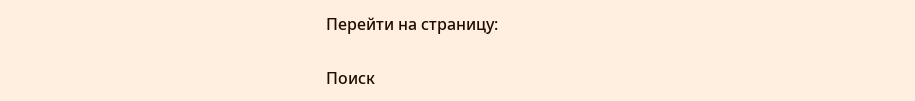Перейти на страницу:

Поиск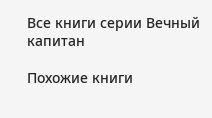Все книги серии Вечный капитан

Похожие книги